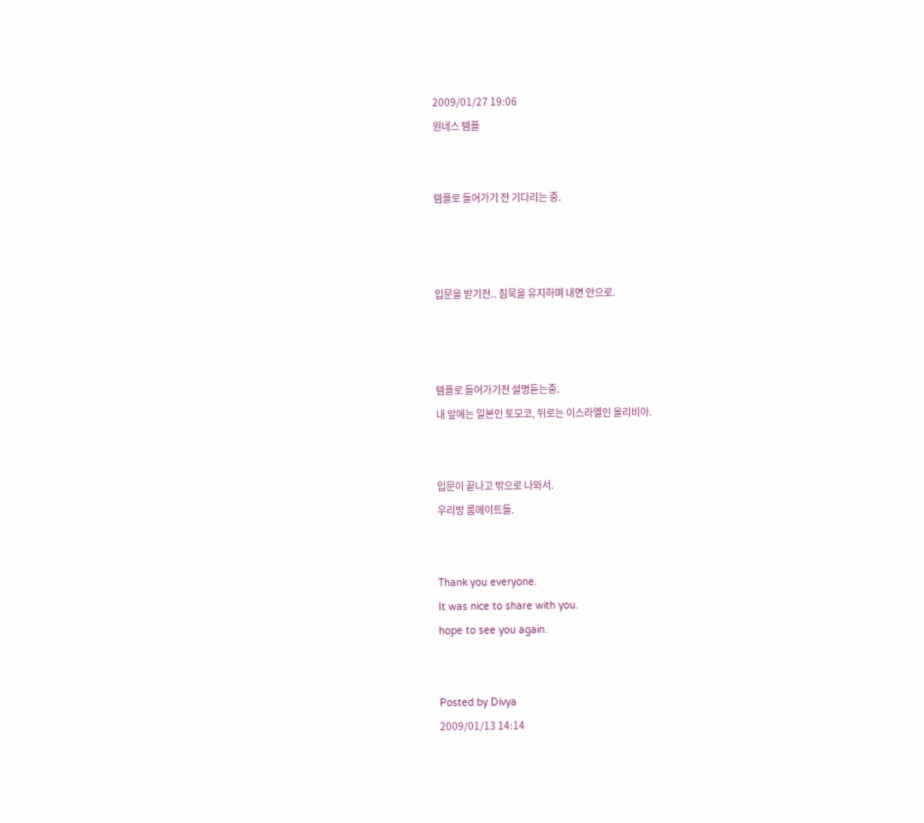2009/01/27 19:06
원네스 템플


템플로 들어가기 전 기다리는 중.



입문을 받기전.. 침묵을 유지하며 내면 안으로.



템플로 들어가기전 설명듣는중.
내 앞에는 일본인 토모코, 뒤로는 이스라엘인 올리비아.


입문이 끝나고 밖으로 나와서.
우리방 룸메이트들.


Thank you everyone.
It was nice to share with you.
hope to see you again.


Posted by Divya
2009/01/13 14:14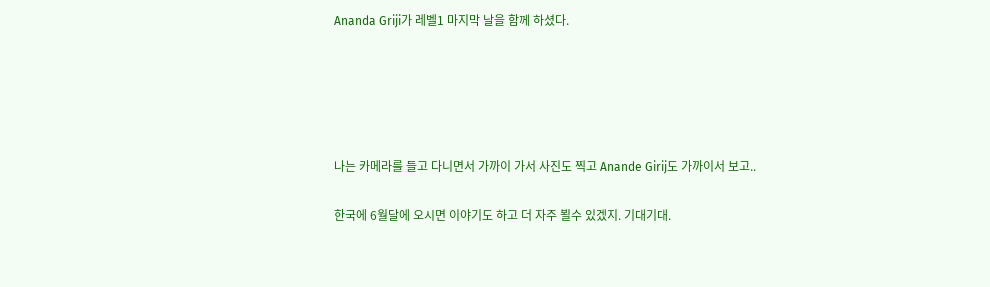Ananda Griji가 레벨1 마지막 날을 함께 하셨다.





나는 카메라를 들고 다니면서 가까이 가서 사진도 찍고 Anande Girij도 가까이서 보고..

한국에 6월달에 오시면 이야기도 하고 더 자주 뵐수 있겠지. 기대기대.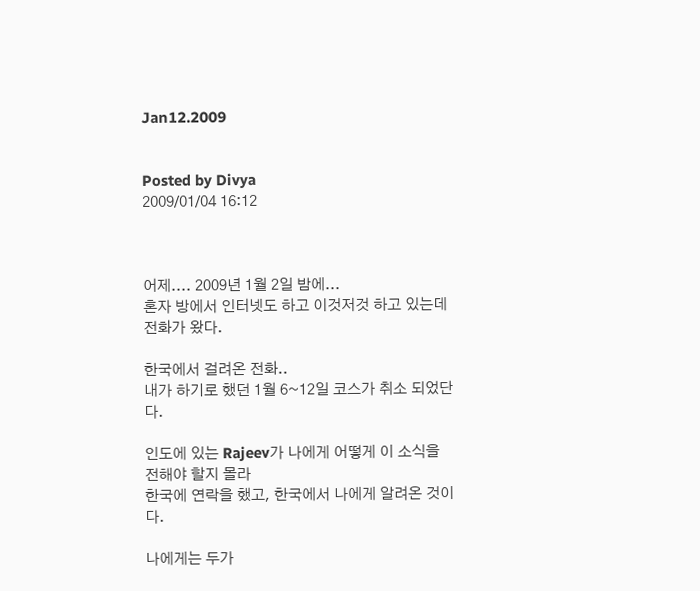Jan12.2009


Posted by Divya
2009/01/04 16:12



어제.... 2009년 1월 2일 밤에...
혼자 방에서 인터넷도 하고 이것저것 하고 있는데
전화가 왔다.

한국에서 걸려온 전화..
내가 하기로 했던 1월 6~12일 코스가 취소 되었단다.

인도에 있는 Rajeev가 나에게 어떻게 이 소식을 전해야 할지 몰라
한국에 연락을 했고, 한국에서 나에게 알려온 것이다.

나에게는 두가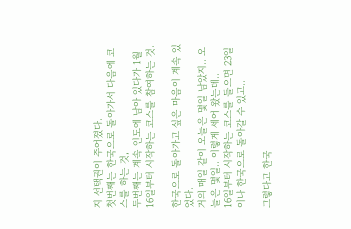지 선택권이 주어졌다.
첫번째는 한국으로 돌아가서 다음에 코스를 하는 것,
두번째는 계속 인도에 남아 있다가 1월 16일부터 시작하는 코스를 참여하는 것.

한국으로 돌아가고 싶은 마음이 계속 있었다.
거의 매일 같이 오늘은 몇일 남았지.. 오늘은 몇일.. 이렇게 세어 왔는데..
16일부터 시작하는 코스를 들으면 23일이나 한국으로 돌아갈 수 있고..

그렇다고 한국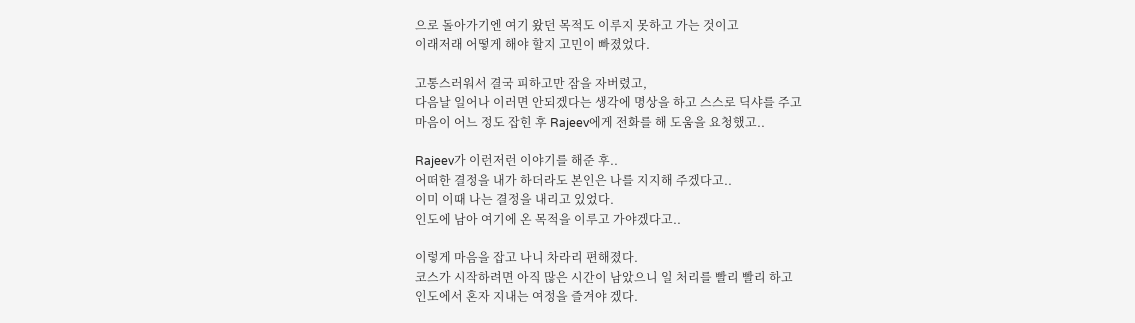으로 돌아가기엔 여기 왔던 목적도 이루지 못하고 가는 것이고
이래저래 어떻게 해야 할지 고민이 빠졌었다.

고통스러워서 결국 피하고만 잠을 자버렸고,
다음날 일어나 이러면 안되겠다는 생각에 명상을 하고 스스로 딕샤를 주고
마음이 어느 정도 잡힌 후 Rajeev에게 전화를 해 도움을 요청했고..

Rajeev가 이런저런 이야기를 해준 후..
어떠한 결정을 내가 하더라도 본인은 나를 지지해 주겠다고..
이미 이때 나는 결정을 내리고 있었다.
인도에 남아 여기에 온 목적을 이루고 가야겠다고..

이렇게 마음을 잡고 나니 차라리 편해졌다.
코스가 시작하려면 아직 많은 시간이 남았으니 일 처리를 빨리 빨리 하고
인도에서 혼자 지내는 여정을 즐겨야 겠다.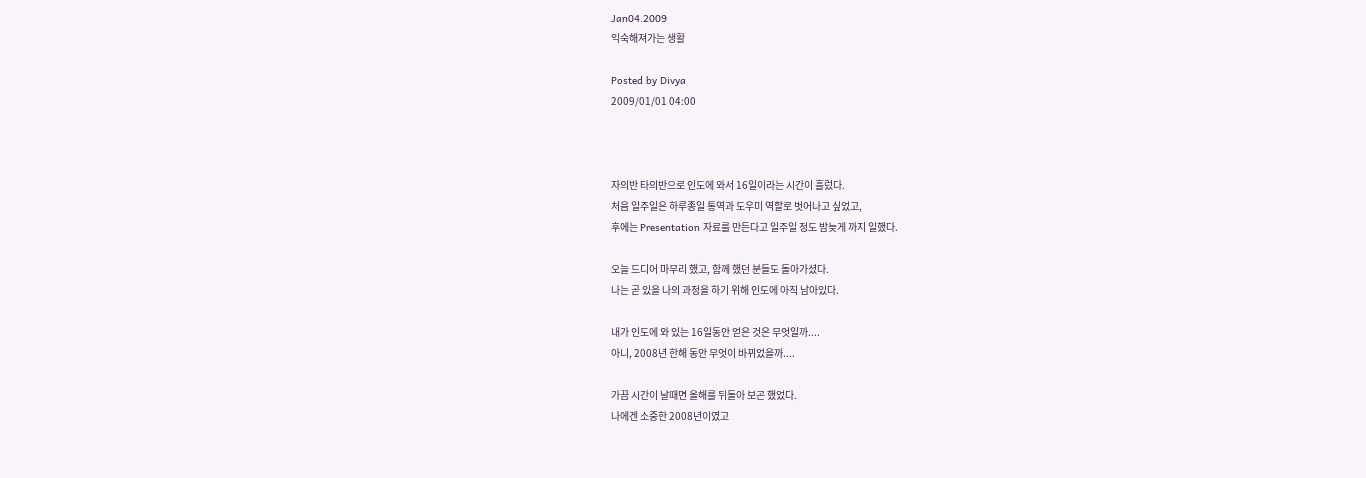Jan04.2009
익숙해져가는 생활

Posted by Divya
2009/01/01 04:00



자의반 타의반으로 인도에 와서 16일이라는 시간이 흘렀다.
처음 일주일은 하루종일 통역과 도우미 역할로 벗어나고 싶었고,
후에는 Presentation 자료를 만든다고 일주일 정도 밤늦게 까지 일했다.

오늘 드디어 마무리 했고, 함께 했던 분들도 돌아가셨다.
나는 곧 있을 나의 과정을 하기 위해 인도에 아직 남아있다.

내가 인도에 와 있는 16일동안 얻은 것은 무엇일까....
아니, 2008년 한해 동안 무엇이 바뀌었을까....

가끔 시간이 날때면 올해를 뒤돌아 보곤 했었다.
나에겐 소중한 2008년이였고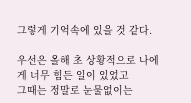그렇게 기억속에 있을 것 같다.

우선은 올해 초 상황적으로 나에게 너무 힘든 일이 있었고
그때는 정말로 눈물없이는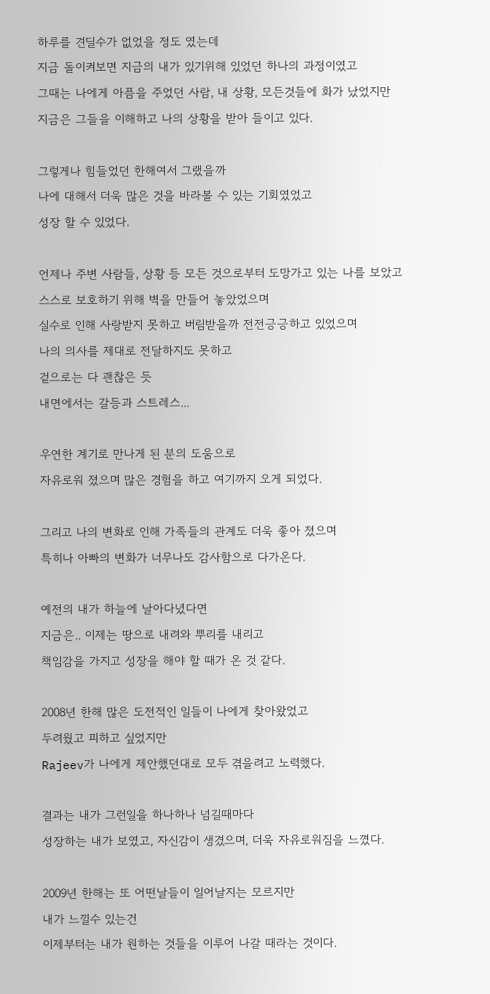하루를 견딜수가 없었을 정도 였는데
지금 돌이켜보면 지금의 내가 있기위해 있었던 하나의 과정이였고
그때는 나에게 아픔을 주었던 사람, 내 상황, 모든것들에 화가 났었지만
지금은 그들을 이해하고 나의 상황을 받아 들이고 있다.

그렇게나 힘들었던 한해여서 그랬을까
나에 대해서 더욱 많은 것을 바라볼 수 있는 기회였었고
성장 할 수 있었다.

언제나 주변 사람들, 상황 등 모든 것으로부터 도망가고 있는 나를 보았고
스스로 보호하기 위해 벽을 만들어 놓았었으며
실수로 인해 사랑받지 못하고 버림받을까 전전긍긍하고 있었으며
나의 의사를 제대로 전달하지도 못하고
겉으로는 다 괜찮은 듯
내면에서는 갈등과 스트레스...

우연한 계기로 만나게 된 분의 도움으로
자유로워 졌으며 많은 경험을 하고 여기까지 오게 되었다.

그리고 나의 변화로 인해 가족들의 관계도 더욱 좋아 졌으며
특히나 아빠의 변화가 너무나도 감사함으로 다가온다.

예전의 내가 하늘에 날아다녔다면
지금은.. 이제는 땅으로 내려와 뿌리를 내리고
책임감을 가지고 성장을 해야 할 때가 온 것 같다.

2008년 한해 많은 도전적인 일들이 나에게 찾아왔었고
두려웠고 피하고 싶었지만
Rajeev가 나에게 제안했던대로 모두 겪을려고 노력했다.

결과는 내가 그런일을 하나하나 넘길때마다
성장하는 내가 보였고, 자신감이 생겼으며, 더욱 자유로워짐을 느꼈다.

2009년 한해는 또 어떤날들이 일어날지는 모르지만
내가 느낄수 있는건
이제부터는 내가 원하는 것들을 이루어 나갈 때라는 것이다.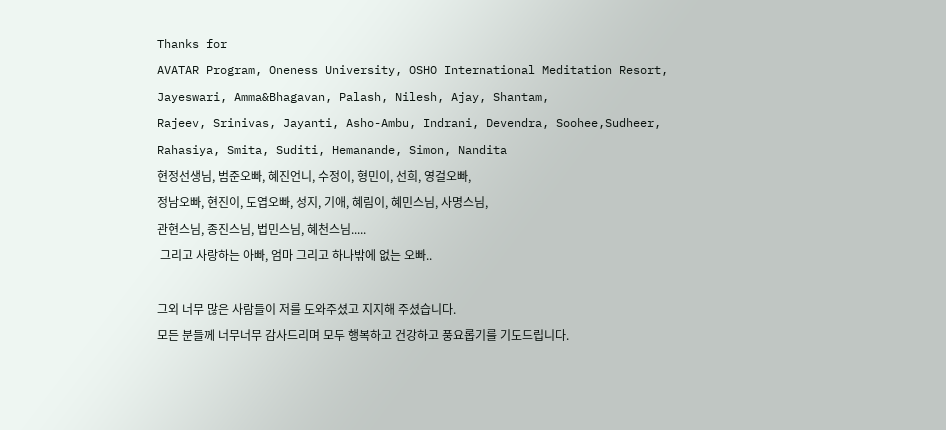Thanks for
AVATAR Program, Oneness University, OSHO International Meditation Resort,
Jayeswari, Amma&Bhagavan, Palash, Nilesh, Ajay, Shantam,
Rajeev, Srinivas, Jayanti, Asho-Ambu, Indrani, Devendra, Soohee,Sudheer,
Rahasiya, Smita, Suditi, Hemanande, Simon, Nandita
현정선생님, 범준오빠, 혜진언니, 수정이, 형민이, 선희, 영걸오빠,
정남오빠, 현진이, 도엽오빠, 성지, 기애, 혜림이, 혜민스님, 사명스님,
관현스님, 종진스님, 법민스님, 혜천스님.....
 그리고 사랑하는 아빠, 엄마 그리고 하나밖에 없는 오빠..

그외 너무 많은 사람들이 저를 도와주셨고 지지해 주셨습니다.
모든 분들께 너무너무 감사드리며 모두 행복하고 건강하고 풍요롭기를 기도드립니다.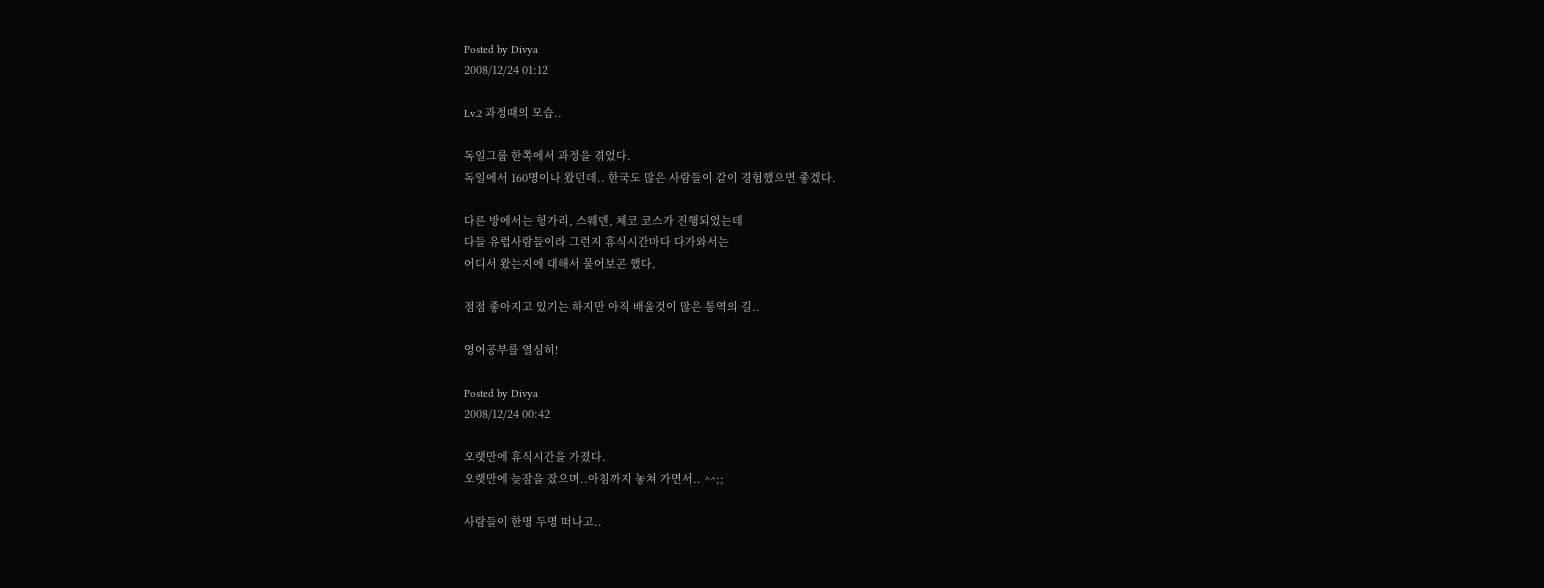Posted by Divya
2008/12/24 01:12

Lv.2 과정때의 모습..

독일그룹 한쪽에서 과정을 겪었다.
독일에서 160명이나 왔던데.. 한국도 많은 사람들이 같이 경험했으면 좋겠다.

다른 방에서는 헝가리, 스웨덴, 체코 코스가 진행되었는데
다들 유럽사람들이라 그런지 휴식시간마다 다가와서는
어디서 왔는지에 대해서 물어보곤 했다.

점점 좋아지고 있기는 하지만 아직 배울것이 많은 통역의 길..

영어공부를 열심히!

Posted by Divya
2008/12/24 00:42

오랫만에 휴식시간을 가졌다.
오랫만에 늦잠을 잤으며..아침까지 놓쳐 가면서.. ^^;;

사람들이 한명 두명 떠나고..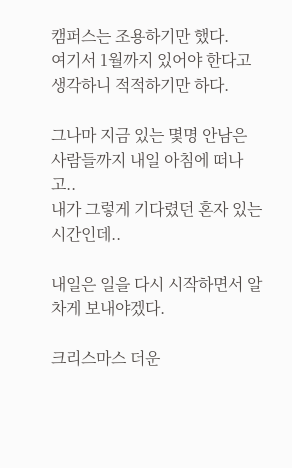캠퍼스는 조용하기만 했다.
여기서 1월까지 있어야 한다고 생각하니 적적하기만 하다.

그나마 지금 있는 몇명 안남은 사람들까지 내일 아침에 떠나고..
내가 그렇게 기다렸던 혼자 있는 시간인데..

내일은 일을 다시 시작하면서 알차게 보내야겠다.

크리스마스 더운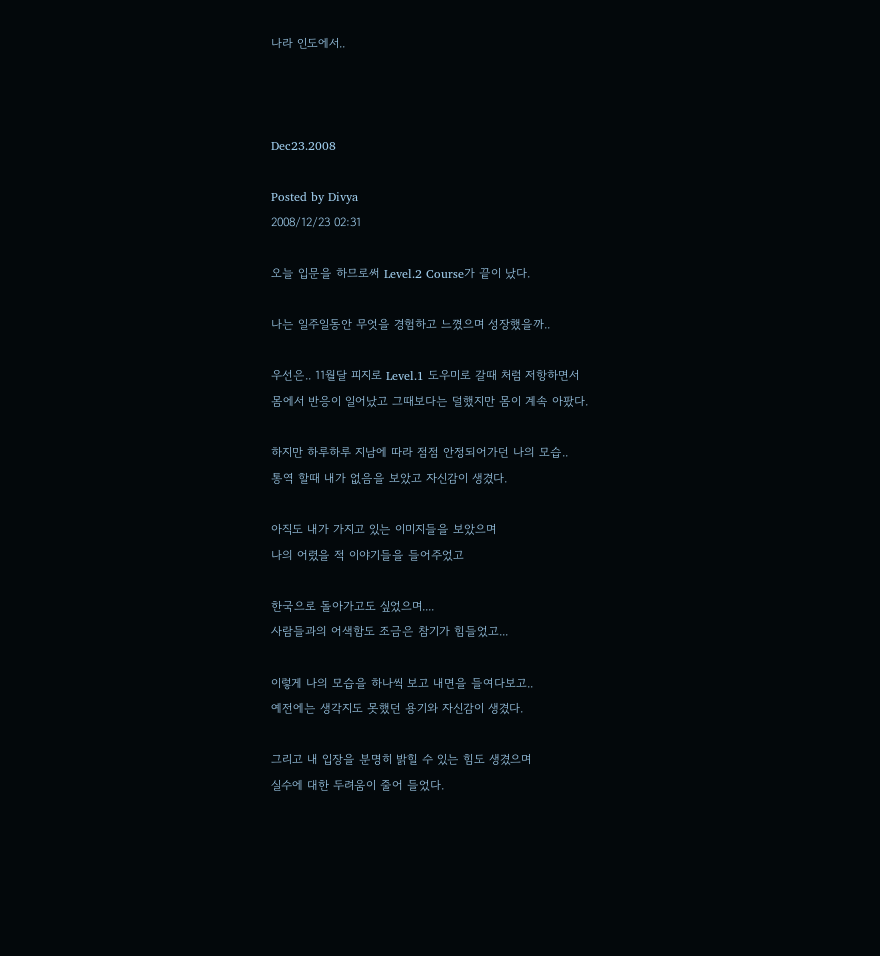나라 인도에서..



Dec23.2008

Posted by Divya
2008/12/23 02:31

오늘 입문을 하므로써 Level.2 Course가 끝이 났다.

나는 일주일동안 무엇을 경험하고 느꼈으며 성장했을까..

우선은.. 11월달 피지로 Level.1 도우미로 갈때 처럼 저항하면서
몸에서 반응이 일어났고 그때보다는 덜했지만 몸이 계속 아팠다.

하지만 하루하루 지남에 따라 점점 안정되어가던 나의 모습..
통역 할때 내가 없음을 보았고 자신감이 생겼다.

아직도 내가 가지고 있는 이미지들을 보았으며
나의 어렸을 적 이야기들을 들어주었고

한국으로 돌아가고도 싶었으며....
사람들과의 어색함도 조금은 참기가 힘들었고...

이렇게 나의 모습을 하나씩 보고 내면을 들여다보고..
예전에는 생각지도 못했던 용기와 자신감이 생겼다.

그리고 내 입장을 분명히 밝힐 수 있는 힘도 생겼으며
실수에 대한 두려움이 줄어 들었다.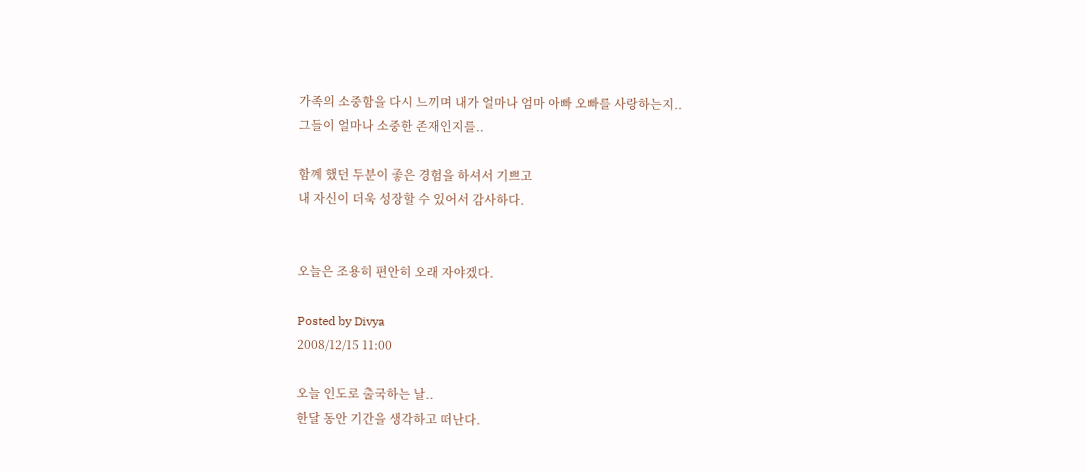가족의 소중함을 다시 느끼며 내가 얼마나 엄마 아빠 오빠를 사랑하는지..
그들이 얼마나 소중한 존재인지를..

함꼐 했던 두분이 좋은 경험을 하셔서 기쁘고
내 자신이 더욱 성장할 수 있어서 감사하다.


오늘은 조용히 편안히 오래 자야겠다.

Posted by Divya
2008/12/15 11:00

오늘 인도로 출국하는 날..
한달 동안 기간을 생각하고 떠난다.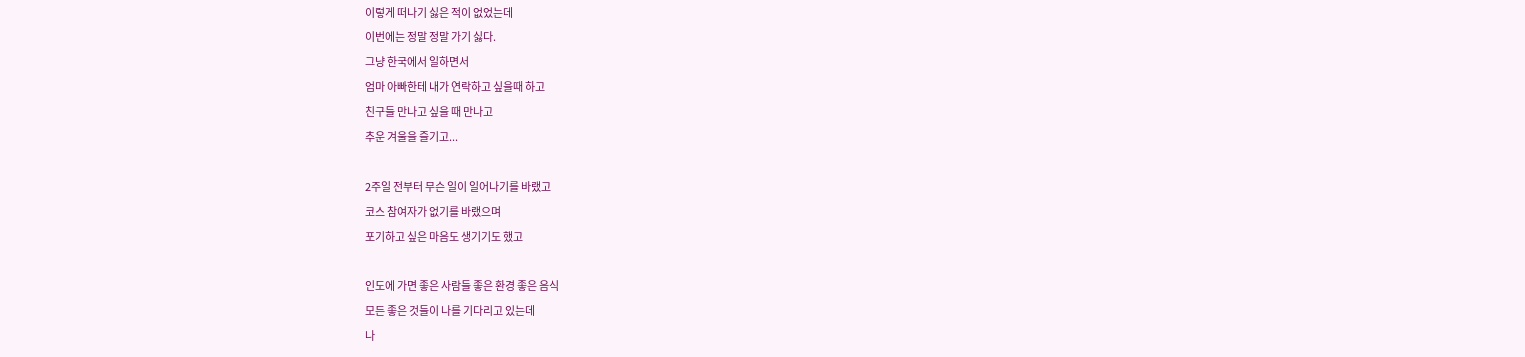이렇게 떠나기 싫은 적이 없었는데
이번에는 정말 정말 가기 싫다.
그냥 한국에서 일하면서
엄마 아빠한테 내가 연락하고 싶을때 하고
친구들 만나고 싶을 때 만나고
추운 겨울을 즐기고...

2주일 전부터 무슨 일이 일어나기를 바랬고
코스 참여자가 없기를 바랬으며
포기하고 싶은 마음도 생기기도 했고

인도에 가면 좋은 사람들 좋은 환경 좋은 음식
모든 좋은 것들이 나를 기다리고 있는데
나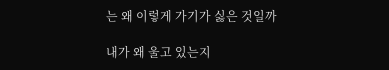는 왜 이렇게 가기가 싫은 것일까

내가 왜 울고 있는지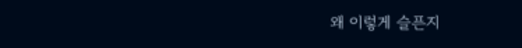왜 이렇게 슬픈지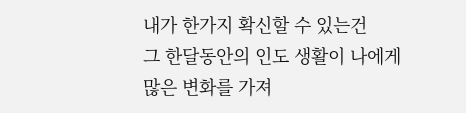내가 한가지 확신할 수 있는건
그 한달동안의 인도 생활이 나에게
많은 변화를 가져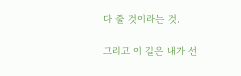다 줄 것이라는 것.

그리고 이 길은 내가 선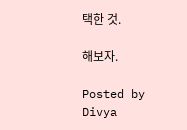택한 것.

해보자.

Posted by Divya